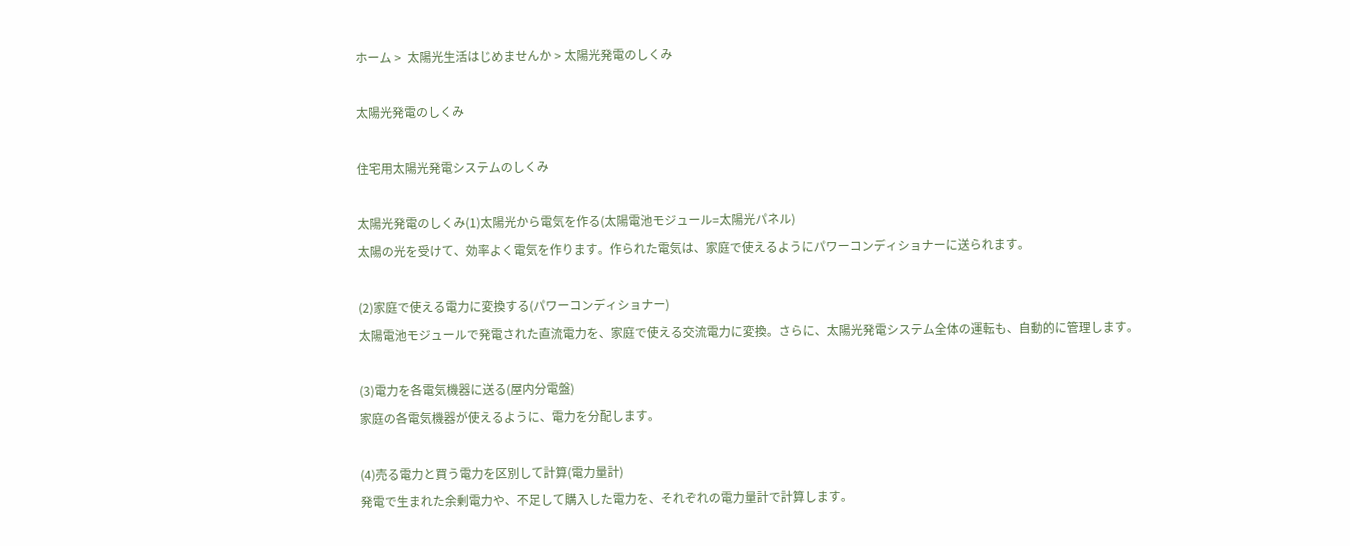ホーム >  太陽光生活はじめませんか > 太陽光発電のしくみ

太陽光発電のしくみ

住宅用太陽光発電システムのしくみ

太陽光発電のしくみ(1)太陽光から電気を作る(太陽電池モジュール=太陽光パネル)
太陽の光を受けて、効率よく電気を作ります。作られた電気は、家庭で使えるようにパワーコンディショナーに送られます。

(2)家庭で使える電力に変換する(パワーコンディショナー)
太陽電池モジュールで発電された直流電力を、家庭で使える交流電力に変換。さらに、太陽光発電システム全体の運転も、自動的に管理します。

(3)電力を各電気機器に送る(屋内分電盤)
家庭の各電気機器が使えるように、電力を分配します。

(4)売る電力と買う電力を区別して計算(電力量計)
発電で生まれた余剰電力や、不足して購入した電力を、それぞれの電力量計で計算します。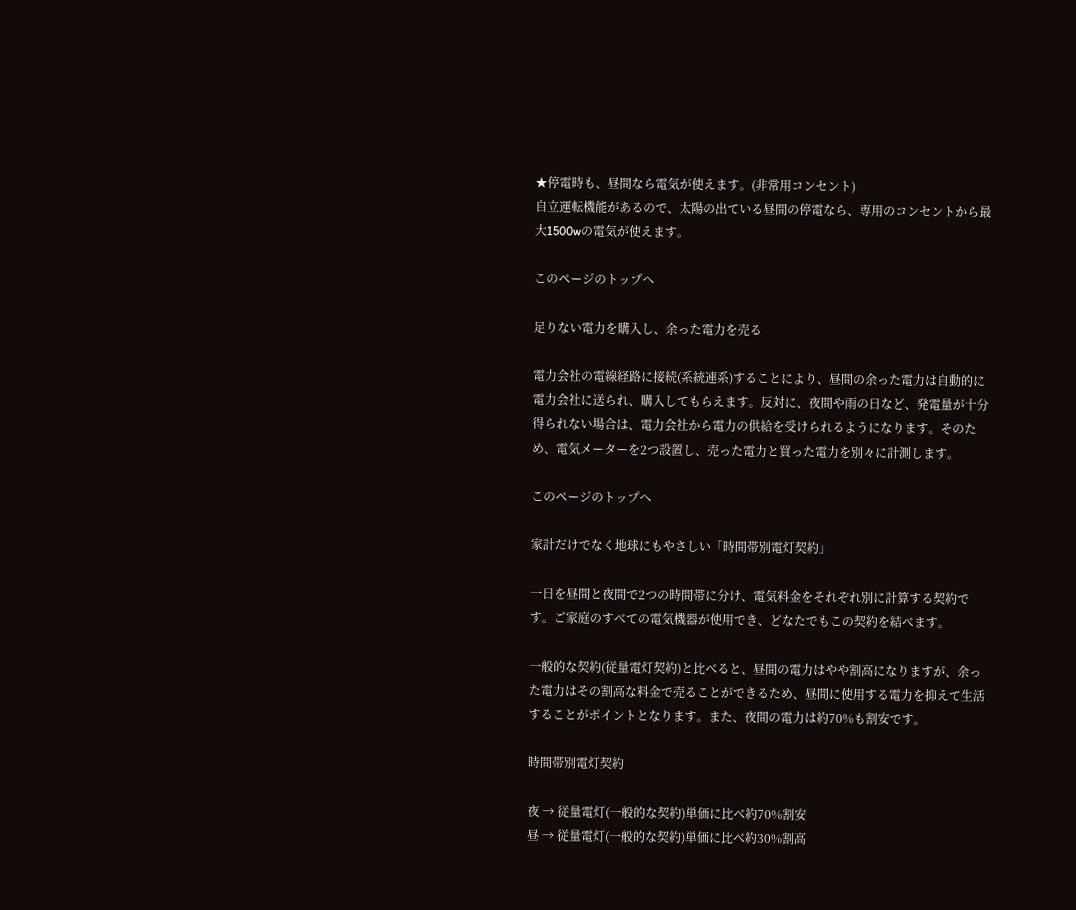★停電時も、昼間なら電気が使えます。(非常用コンセント)
自立運転機能があるので、太陽の出ている昼間の停電なら、専用のコンセントから最大1500wの電気が使えます。

このページのトップへ

足りない電力を購入し、余った電力を売る

電力会社の電線経路に接続(系統連系)することにより、昼間の余った電力は自動的に電力会社に送られ、購入してもらえます。反対に、夜間や雨の日など、発電量が十分得られない場合は、電力会社から電力の供給を受けられるようになります。そのため、電気メーターを2つ設置し、売った電力と買った電力を別々に計測します。

このページのトップへ

家計だけでなく地球にもやさしい「時間帯別電灯契約」

一日を昼間と夜間で2つの時間帯に分け、電気料金をそれぞれ別に計算する契約です。ご家庭のすべての電気機器が使用でき、どなたでもこの契約を結べます。

一般的な契約(従量電灯契約)と比べると、昼間の電力はやや割高になりますが、余った電力はその割高な料金で売ることができるため、昼間に使用する電力を抑えて生活することがポイントとなります。また、夜間の電力は約70%も割安です。

時間帯別電灯契約

夜 → 従量電灯(一般的な契約)単価に比べ約70%割安
昼 → 従量電灯(一般的な契約)単価に比べ約30%割高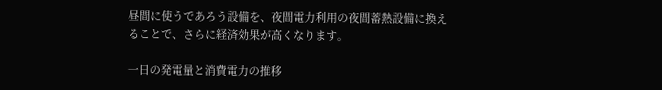昼間に使うであろう設備を、夜間電力利用の夜間蓄熱設備に換えることで、さらに経済効果が高くなります。

一日の発電量と消費電力の推移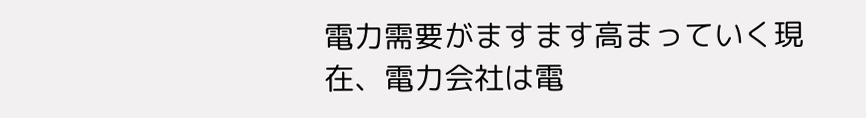電力需要がますます高まっていく現在、電力会社は電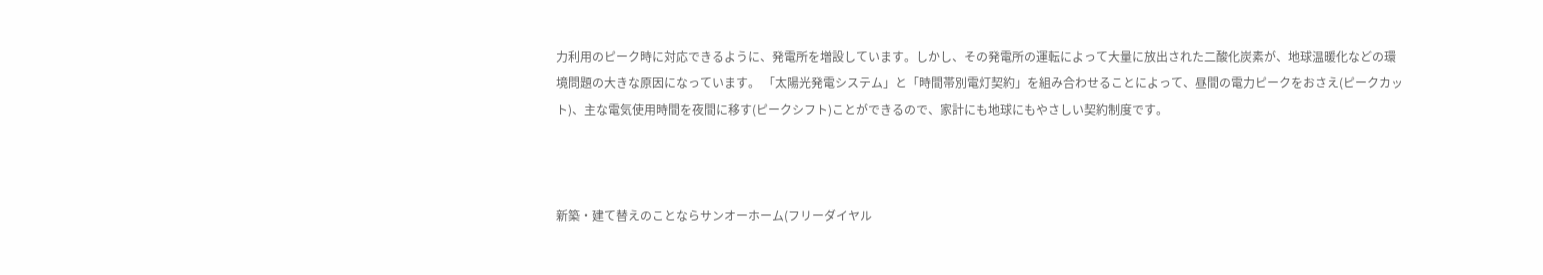力利用のピーク時に対応できるように、発電所を増設しています。しかし、その発電所の運転によって大量に放出された二酸化炭素が、地球温暖化などの環境問題の大きな原因になっています。 「太陽光発電システム」と「時間帯別電灯契約」を組み合わせることによって、昼間の電力ピークをおさえ(ピークカット)、主な電気使用時間を夜間に移す(ピークシフト)ことができるので、家計にも地球にもやさしい契約制度です。



新築・建て替えのことならサンオーホーム(フリーダイヤル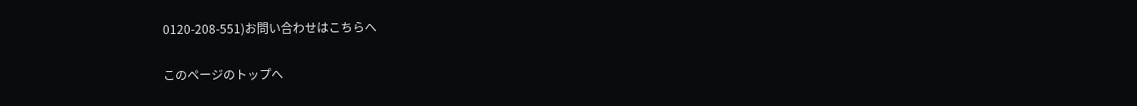0120-208-551)お問い合わせはこちらへ

このページのトップへ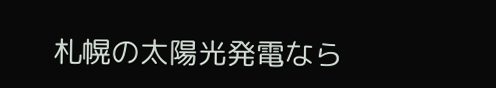札幌の太陽光発電なら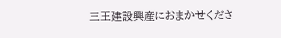三王建設興産におまかせくださ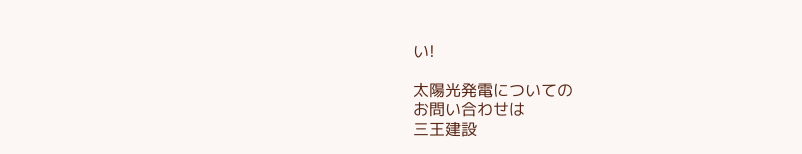い!

太陽光発電についての
お問い合わせは
三王建設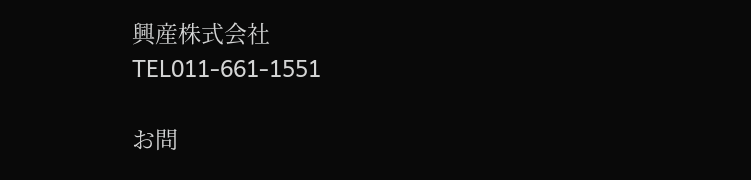興産株式会社
TEL011-661-1551

お問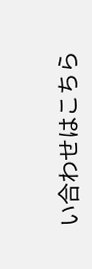い合わせはこちら